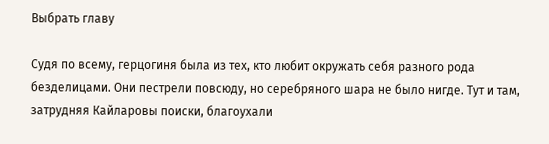Выбрать главу

Судя по всему, герцогиня была из тех, кто любит окружать себя разного рода безделицами. Они пестрели повсюду, но серебряного шара не было нигде. Тут и там, затрудняя Кайларовы поиски, благоухали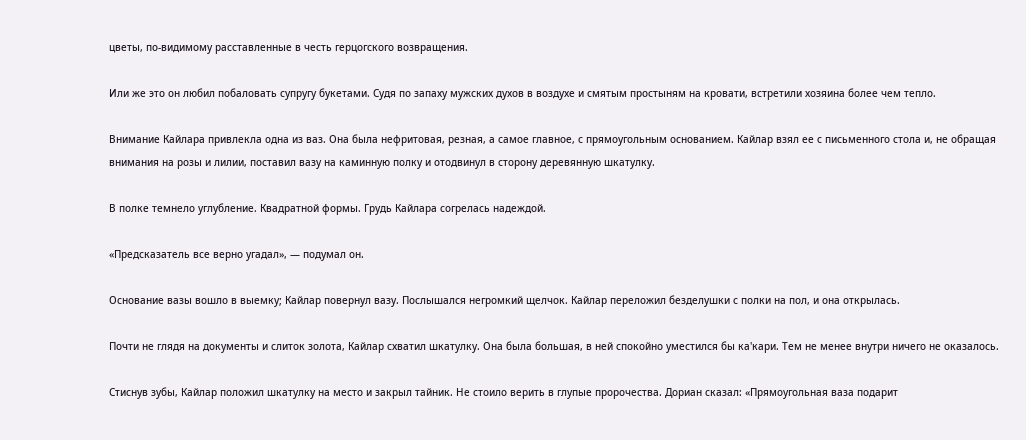цветы, по-видимому расставленные в честь герцогского возвращения.

Или же это он любил побаловать супругу букетами. Судя по запаху мужских духов в воздухе и смятым простыням на кровати, встретили хозяина более чем тепло.

Внимание Кайлара привлекла одна из ваз. Она была нефритовая, резная, а самое главное, с прямоугольным основанием. Кайлар взял ее с письменного стола и, не обращая внимания на розы и лилии, поставил вазу на каминную полку и отодвинул в сторону деревянную шкатулку.

В полке темнело углубление. Квадратной формы. Грудь Кайлара согрелась надеждой.

«Предсказатель все верно угадал», — подумал он.

Основание вазы вошло в выемку; Кайлар повернул вазу. Послышался негромкий щелчок. Кайлар переложил безделушки с полки на пол, и она открылась.

Почти не глядя на документы и слиток золота, Кайлар схватил шкатулку. Она была большая, в ней спокойно уместился бы ка'кари. Тем не менее внутри ничего не оказалось.

Стиснув зубы, Кайлар положил шкатулку на место и закрыл тайник. Не стоило верить в глупые пророчества. Дориан сказал: «Прямоугольная ваза подарит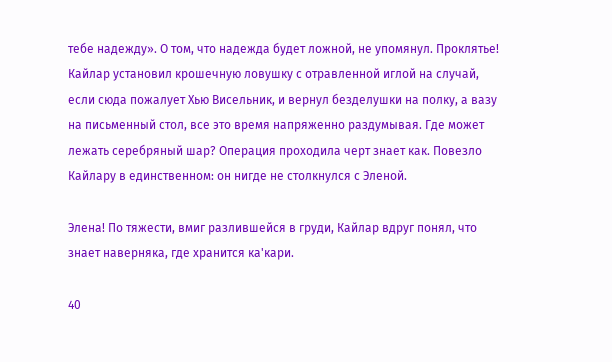тебе надежду». О том, что надежда будет ложной, не упомянул. Проклятье! Кайлар установил крошечную ловушку с отравленной иглой на случай, если сюда пожалует Хью Висельник, и вернул безделушки на полку, а вазу на письменный стол, все это время напряженно раздумывая. Где может лежать серебряный шар? Операция проходила черт знает как. Повезло Кайлару в единственном: он нигде не столкнулся с Эленой.

Элена! По тяжести, вмиг разлившейся в груди, Кайлар вдруг понял, что знает наверняка, где хранится ка'кари.

40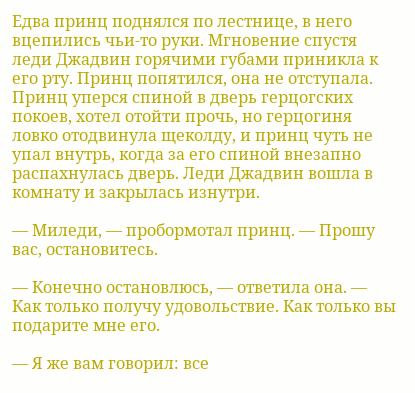Едва принц поднялся по лестнице, в него вцепились чьи-то руки. Мгновение спустя леди Джадвин горячими губами приникла к его рту. Принц попятился, она не отступала. Принц уперся спиной в дверь герцогских покоев, хотел отойти прочь, но герцогиня ловко отодвинула щеколду, и принц чуть не упал внутрь, когда за его спиной внезапно распахнулась дверь. Леди Джадвин вошла в комнату и закрылась изнутри.

— Миледи, — пробормотал принц. — Прошу вас, остановитесь.

— Конечно остановлюсь, — ответила она. — Как только получу удовольствие. Как только вы подарите мне его.

— Я же вам говорил: все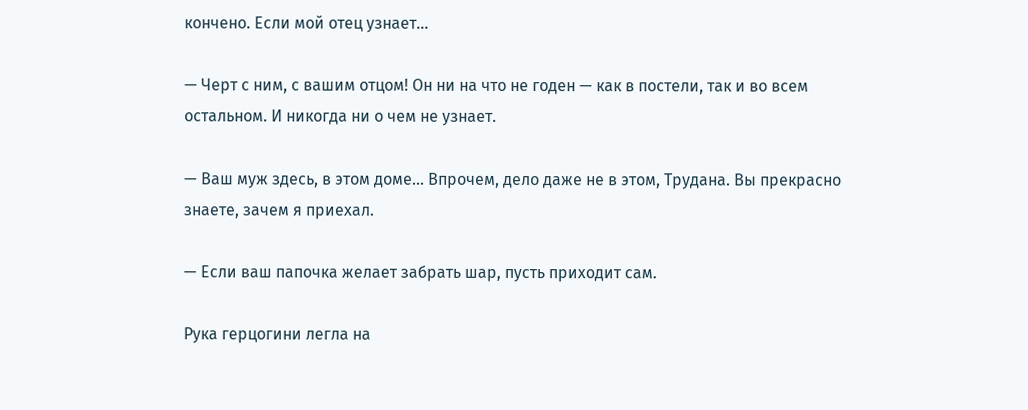кончено. Если мой отец узнает…

— Черт с ним, с вашим отцом! Он ни на что не годен — как в постели, так и во всем остальном. И никогда ни о чем не узнает.

— Ваш муж здесь, в этом доме… Впрочем, дело даже не в этом, Трудана. Вы прекрасно знаете, зачем я приехал.

— Если ваш папочка желает забрать шар, пусть приходит сам.

Рука герцогини легла на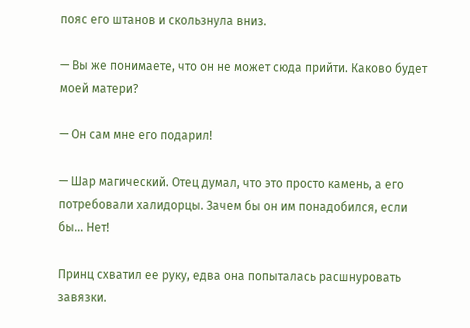пояс его штанов и скользнула вниз.

— Вы же понимаете, что он не может сюда прийти. Каково будет моей матери?

— Он сам мне его подарил!

— Шар магический. Отец думал, что это просто камень, а его потребовали халидорцы. Зачем бы он им понадобился, если бы… Нет!

Принц схватил ее руку, едва она попыталась расшнуровать завязки.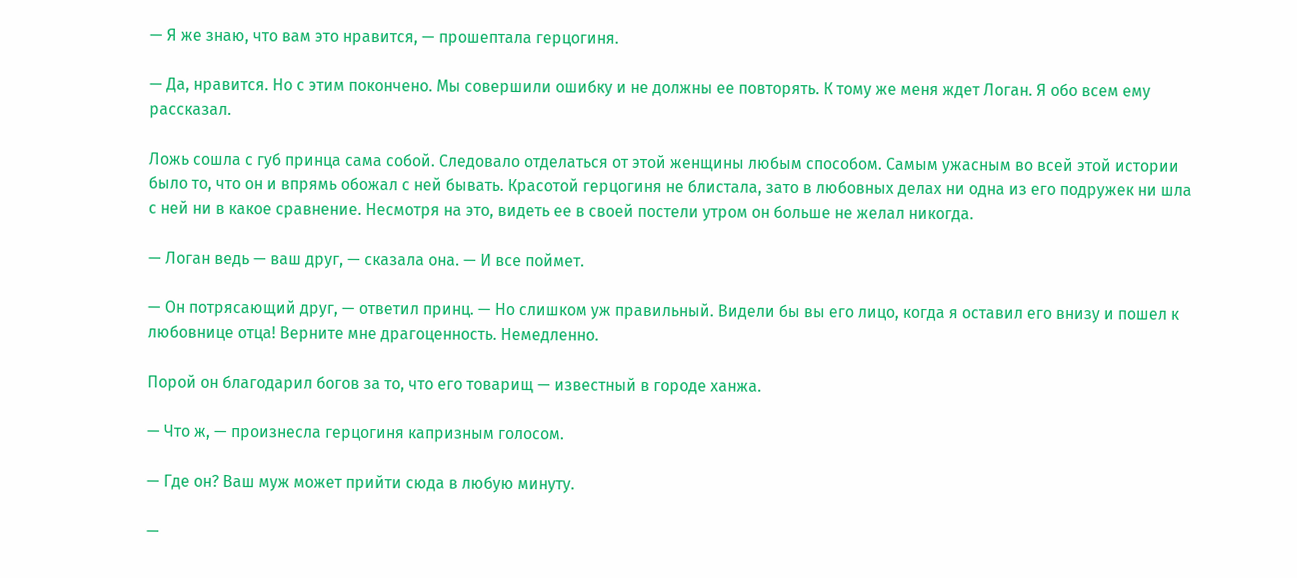— Я же знаю, что вам это нравится, — прошептала герцогиня.

— Да, нравится. Но с этим покончено. Мы совершили ошибку и не должны ее повторять. К тому же меня ждет Логан. Я обо всем ему рассказал.

Ложь сошла с губ принца сама собой. Следовало отделаться от этой женщины любым способом. Самым ужасным во всей этой истории было то, что он и впрямь обожал с ней бывать. Красотой герцогиня не блистала, зато в любовных делах ни одна из его подружек ни шла с ней ни в какое сравнение. Несмотря на это, видеть ее в своей постели утром он больше не желал никогда.

— Логан ведь — ваш друг, — сказала она. — И все поймет.

— Он потрясающий друг, — ответил принц. — Но слишком уж правильный. Видели бы вы его лицо, когда я оставил его внизу и пошел к любовнице отца! Верните мне драгоценность. Немедленно.

Порой он благодарил богов за то, что его товарищ — известный в городе ханжа.

— Что ж, — произнесла герцогиня капризным голосом.

— Где он? Ваш муж может прийти сюда в любую минуту.

—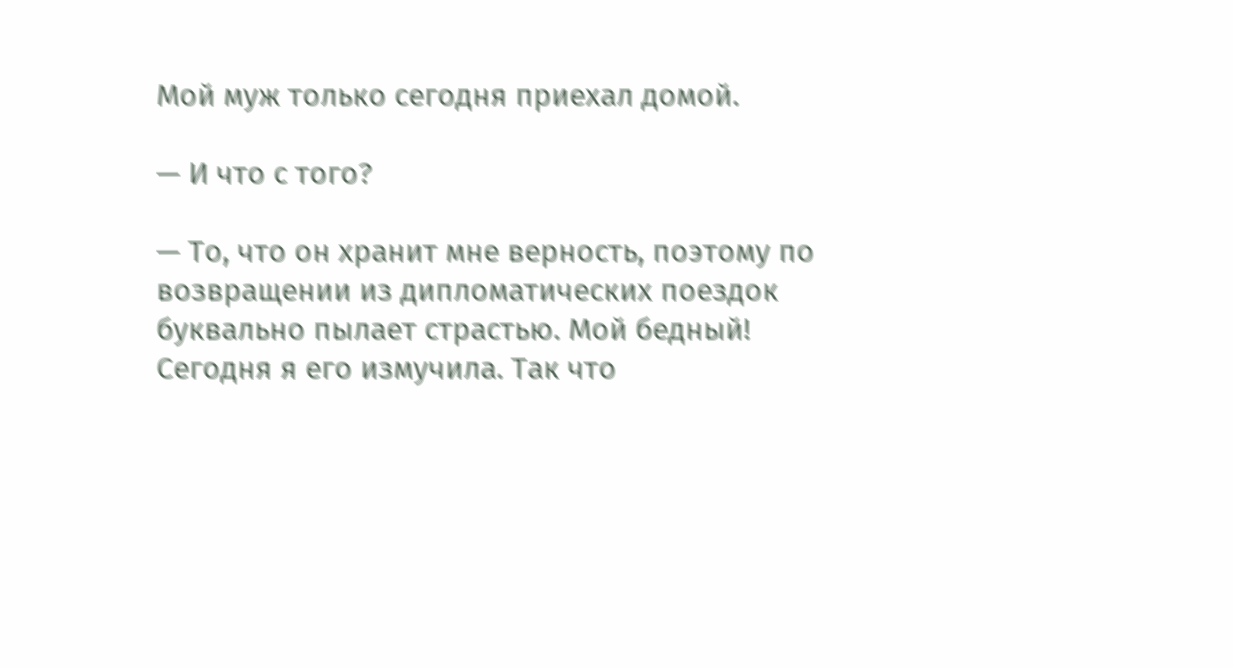Мой муж только сегодня приехал домой.

— И что с того?

— То, что он хранит мне верность, поэтому по возвращении из дипломатических поездок буквально пылает страстью. Мой бедный! Сегодня я его измучила. Так что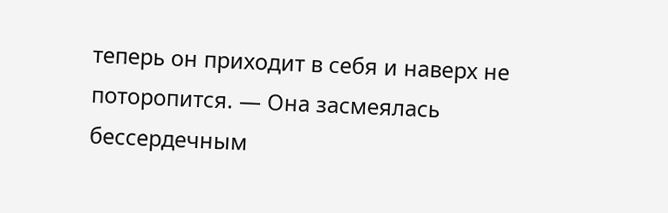теперь он приходит в себя и наверх не поторопится. — Она засмеялась бессердечным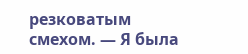резковатым смехом. — Я была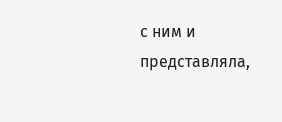с ним и представляла,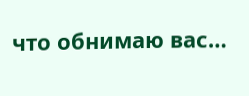что обнимаю вас…